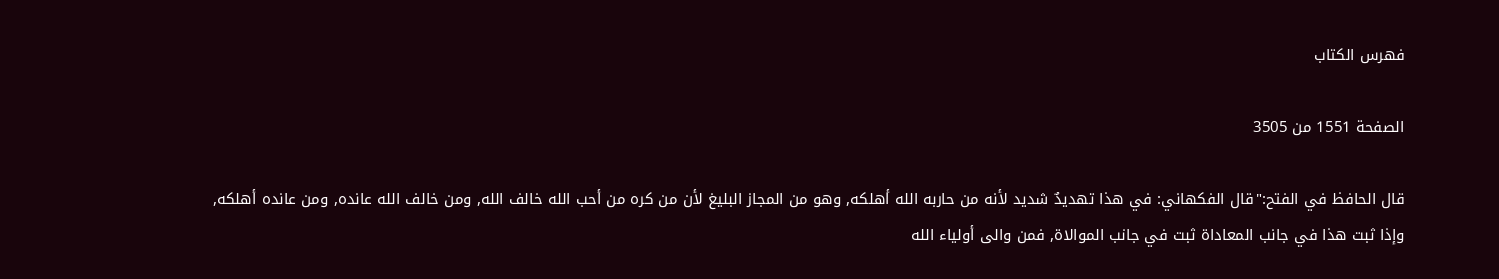فهرس الكتاب

الصفحة 1551 من 3505

قال الحافظ في الفتح:"قال الفكهاني: في هذا تهديدٌ شديد لأنه من حاربه الله أهلكه, وهو من المجاز البليغ لأن من كره من أحب الله خالف الله, ومن خالف الله عانده, ومن عانده أهلكه, وإذا ثبت هذا في جانب المعاداة ثبت في جانب الموالاة, فمن والى أولياء الله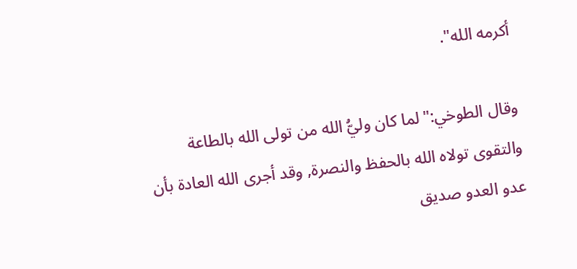أكرمه الله".

وقال الطوخي:"لما كان وليُّ الله من تولى الله بالطاعة والتقوى تولاه الله بالحفظ والنصرة, وقد أجرى الله العادة بأن عدو العدو صديق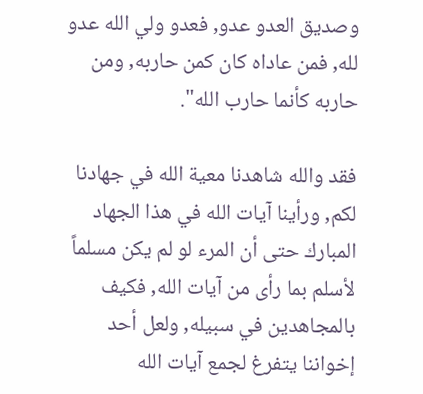وصديق العدو عدو, فعدو ولي الله عدو لله, فمن عاداه كان كمن حاربه, ومن حاربه كأنما حارب الله".

فقد والله شاهدنا معية الله في جهادنا لكم, ورأينا آيات الله في هذا الجهاد المبارك حتى أن المرء لو لم يكن مسلماً لأسلم بما رأى من آيات الله, فكيف بالمجاهدين في سبيله, ولعل أحد إخواننا يتفرغ لجمع آيات الله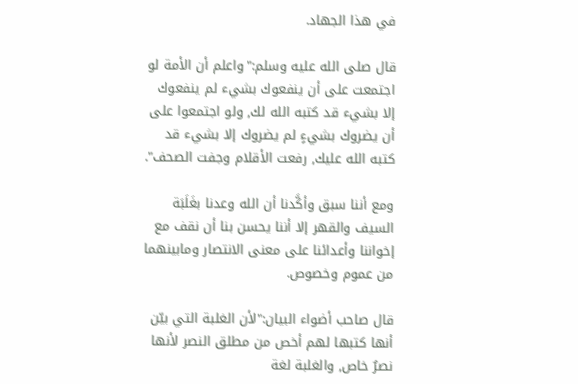في هذا الجهاد.

قال صلى الله عليه وسلم:"واعلم أن الأمة لو اجتمعت على أن ينفعوك بشيء لم ينفعوك إلا بشيء قد كتبه الله لك, ولو اجتمعوا على أن يضروك بشيءٍ لم يضروك إلا بشيء قد كتبه الله عليك, رفعت الأقلام وجفت الصحف".

ومع أننا سبق وأكَّدنا أن الله وعدنا بغَلَبَة السيف والقهر إلا أننا يحسن بنا أن نقف مع إخواننا وأعدائنا على معنى الانتصار ومابينهما من عموم وخصوص.

قال صاحب أضواء البيان:"لأن الغلبة التي بيّن أنها كتبها لهم أخص من مطلق النصر لأنها نصرٌ خاص, والغلبة لغة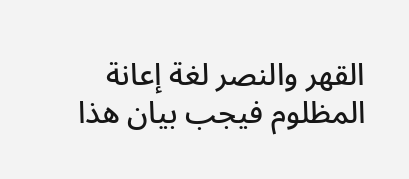القهر والنصر لغة إعانة المظلوم فيجب بيان هذا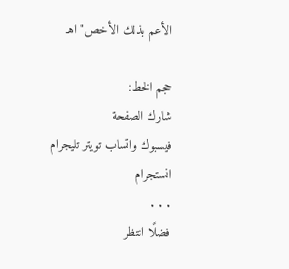الأعم بذلك الأخص"اهـ

حجم الخط:
شارك الصفحة
فيسبوك واتساب تويتر تليجرام انستجرام
. . .
فضلًا انتظر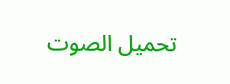تحميل الصوت